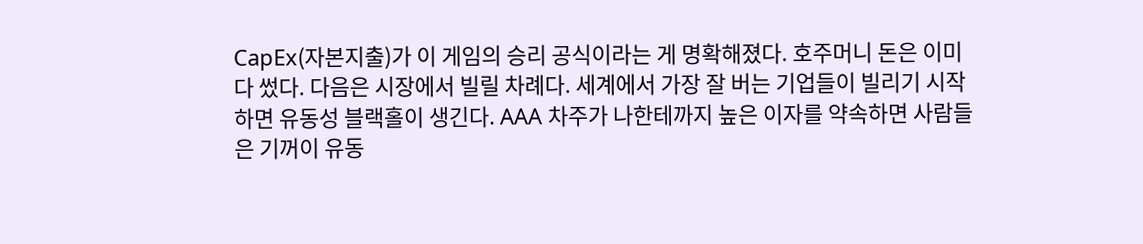CapEx(자본지출)가 이 게임의 승리 공식이라는 게 명확해졌다. 호주머니 돈은 이미 다 썼다. 다음은 시장에서 빌릴 차례다. 세계에서 가장 잘 버는 기업들이 빌리기 시작하면 유동성 블랙홀이 생긴다. AAA 차주가 나한테까지 높은 이자를 약속하면 사람들은 기꺼이 유동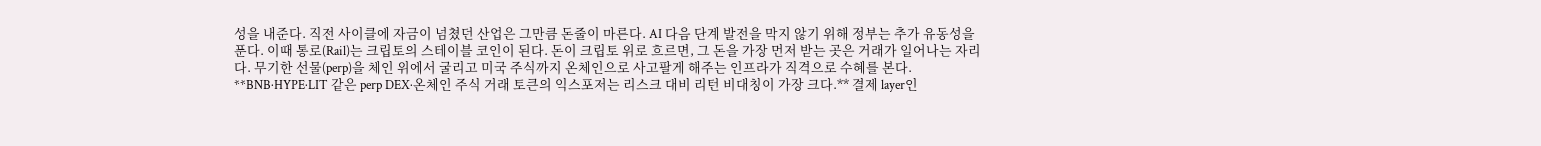성을 내준다. 직전 사이클에 자금이 넘쳤던 산업은 그만큼 돈줄이 마른다. AI 다음 단계 발전을 막지 않기 위해 정부는 추가 유동성을 푼다. 이때 통로(Rail)는 크립토의 스테이블 코인이 된다. 돈이 크립토 위로 흐르면, 그 돈을 가장 먼저 받는 곳은 거래가 일어나는 자리다. 무기한 선물(perp)을 체인 위에서 굴리고 미국 주식까지 온체인으로 사고팔게 해주는 인프라가 직격으로 수혜를 본다. **BNB·HYPE·LIT 같은 perp DEX·온체인 주식 거래 토큰의 익스포저는 리스크 대비 리턴 비대칭이 가장 크다.** 결제 layer인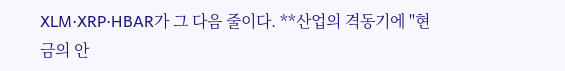XLM·XRP·HBAR가 그 다음 줄이다. **산업의 격동기에 "현금의 안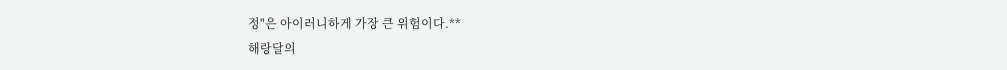정"은 아이러니하게 가장 큰 위험이다.**
해랑달의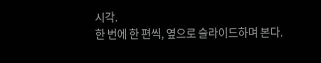시각.
한 번에 한 편씩, 옆으로 슬라이드하며 본다.